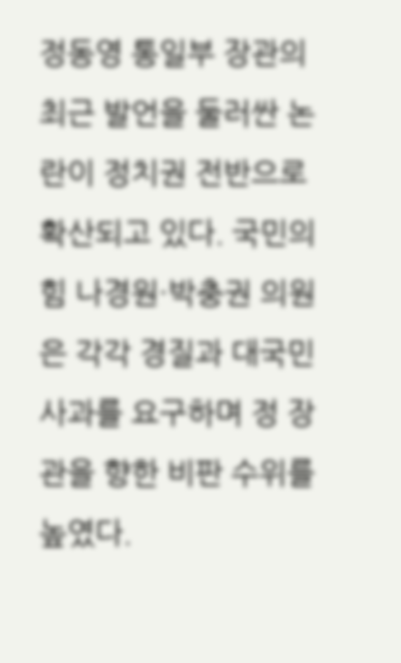정동영 통일부 장관의 최근 발언을 둘러싼 논란이 정치권 전반으로 확산되고 있다. 국민의힘 나경원·박충권 의원은 각각 경질과 대국민 사과를 요구하며 정 장관을 향한 비판 수위를 높였다.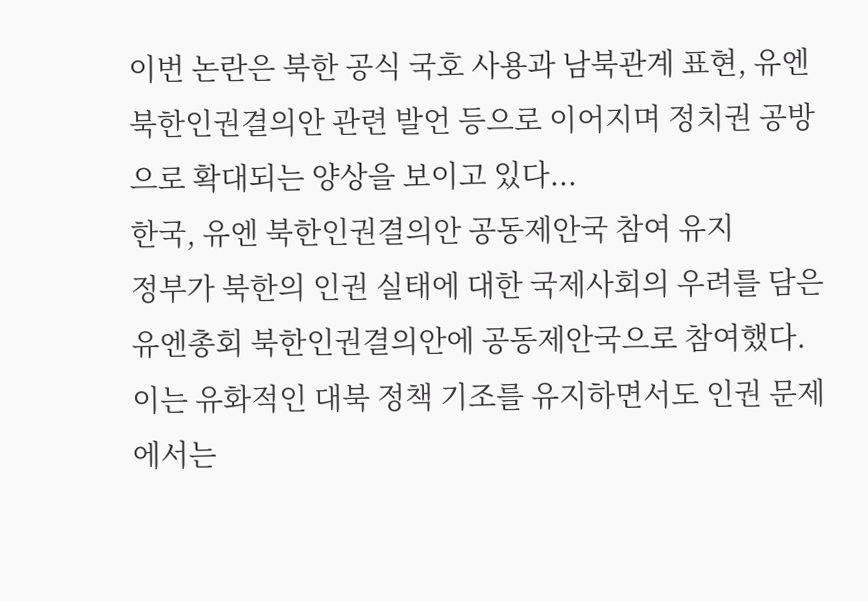이번 논란은 북한 공식 국호 사용과 남북관계 표현, 유엔 북한인권결의안 관련 발언 등으로 이어지며 정치권 공방으로 확대되는 양상을 보이고 있다...
한국, 유엔 북한인권결의안 공동제안국 참여 유지
정부가 북한의 인권 실태에 대한 국제사회의 우려를 담은 유엔총회 북한인권결의안에 공동제안국으로 참여했다. 이는 유화적인 대북 정책 기조를 유지하면서도 인권 문제에서는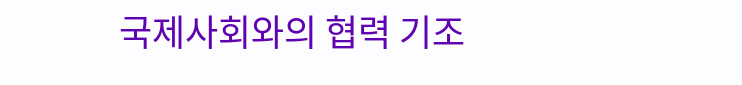국제사회와의 협력 기조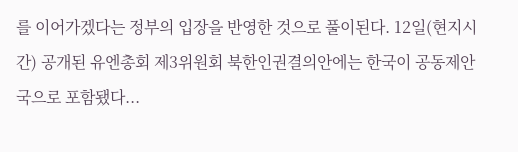를 이어가겠다는 정부의 입장을 반영한 것으로 풀이된다. 12일(현지시간) 공개된 유엔총회 제3위원회 북한인권결의안에는 한국이 공동제안국으로 포함됐다...